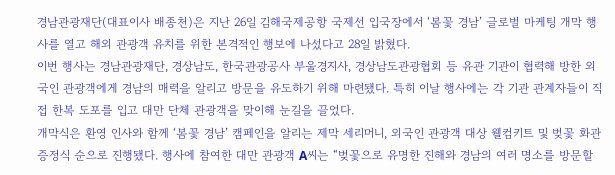경남관광재단(대표이사 배종천)은 지난 26일 김해국제공항 국제선 입국장에서 ‘봄꽃 경남’ 글로벌 마케팅 개막 행사를 열고 해외 관광객 유치를 위한 본격적인 행보에 나섰다고 28일 밝혔다.
이번 행사는 경남관광재단, 경상남도, 한국관광공사 부울경지사, 경상남도관광협회 등 유관 기관이 협력해 방한 외국인 관광객에게 경남의 매력을 알리고 방문을 유도하기 위해 마련됐다. 특히 이날 행사에는 각 기관 관계자들이 직접 한복 도포를 입고 대만 단체 관광객을 맞이해 눈길을 끌었다.
개막식은 환영 인사와 함께 ‘봄꽃 경남’ 캠페인을 알리는 제막 세리머니, 외국인 관광객 대상 웰컴키트 및 벚꽃 화관 증정식 순으로 진행됐다. 행사에 참여한 대만 관광객 A씨는 “벚꽃으로 유명한 진해와 경남의 여러 명소를 방문할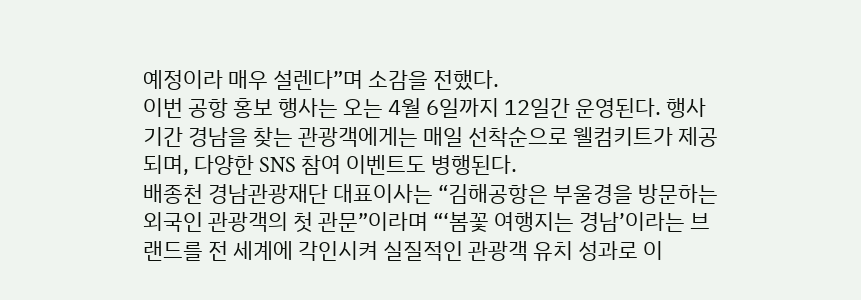예정이라 매우 설렌다”며 소감을 전했다.
이번 공항 홍보 행사는 오는 4월 6일까지 12일간 운영된다. 행사 기간 경남을 찾는 관광객에게는 매일 선착순으로 웰컴키트가 제공되며, 다양한 SNS 참여 이벤트도 병행된다.
배종천 경남관광재단 대표이사는 “김해공항은 부울경을 방문하는 외국인 관광객의 첫 관문”이라며 “‘봄꽃 여행지는 경남’이라는 브랜드를 전 세계에 각인시켜 실질적인 관광객 유치 성과로 이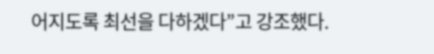어지도록 최선을 다하겠다”고 강조했다.